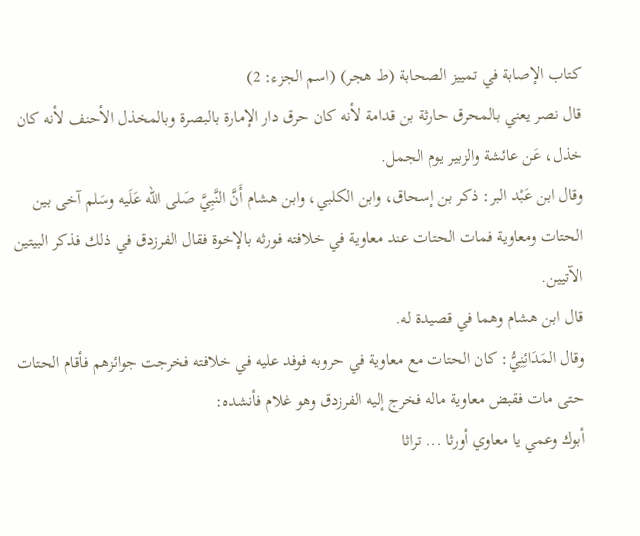كتاب الإصابة في تمييز الصحابة (ط هجر) (اسم الجزء: 2)
قال نصر يعني بالمحرق حارثة بن قدامة لأنه كان حرق دار الإمارة بالبصرة وبالمخذل الأحنف لأنه كان خذل، عَن عائشة والزبير يوم الجمل.
وقال ابن عَبْد البر: ذكر بن إسحاق، وابن الكلبي، وابن هشام أَنَّ النَّبِيَّ صَلى الله عَلَيه وسَلم آخى بين الحتات ومعاوية فمات الحتات عند معاوية في خلافته فورثه بالإخوة فقال الفرزدق في ذلك فذكر البيتين الآتيين.
قال ابن هشام وهما في قصيدة له.
وقال المَدَائِنِيُّ: كان الحتات مع معاوية في حروبه فوفد عليه في خلافته فخرجت جوائزهم فأقام الحتات حتى مات فقبض معاوية ماله فخرج إليه الفرزدق وهو غلام فأنشده:
أبوك وعمي يا معاوي أورثا ... تراثا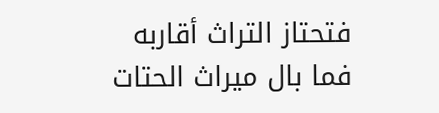فتحتاز التراث أقاربه
فما بال ميراث الحتات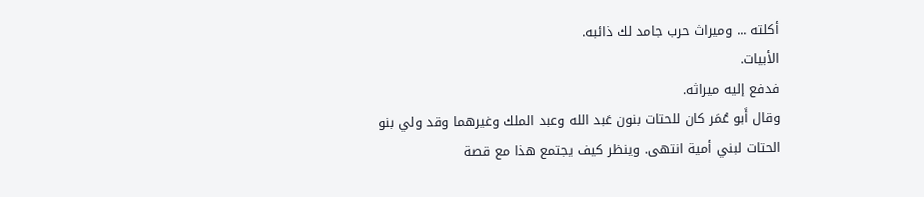أكلته ... وميراث حرب جامد لك ذائبه.
الأبيات.
فدفع إليه ميراثه.
وقال أَبو عُمَر كان للحتات بنون عَبد الله وعبد الملك وغيرهما وقد ولي بنو الحتات لبني أمية انتهى. وينظر كيف يجتمع هذا مع قصة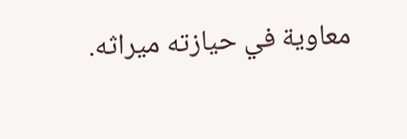معاوية في حيازته ميراثه.